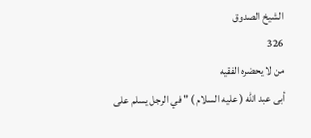الشيخ الصدوق
326
من لا يحضره الفقيه
أبى عبد الله ( عليه السلام ) " في الرجل يسلم على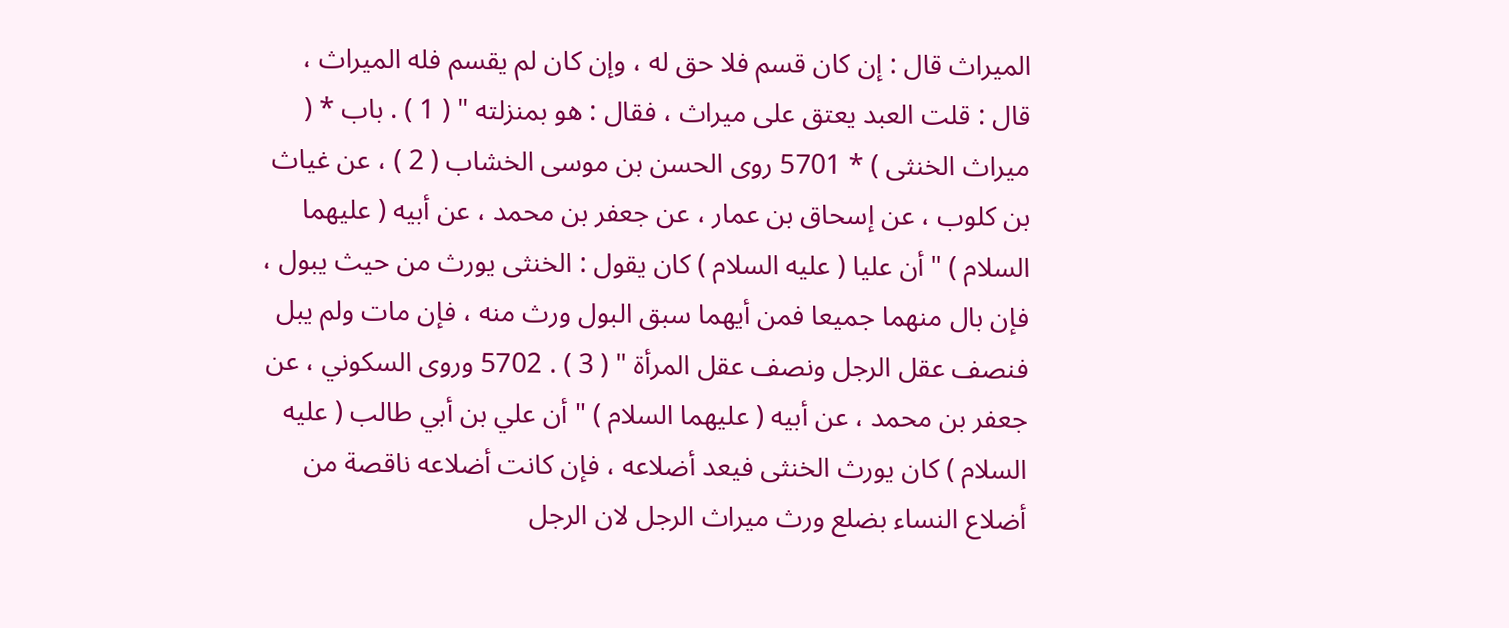الميراث قال : إن كان قسم فلا حق له ، وإن كان لم يقسم فله الميراث ، قال : قلت العبد يعتق على ميراث ، فقال : هو بمنزلته " ( 1 ) . باب * ( ميراث الخنثى ) * 5701 روى الحسن بن موسى الخشاب ( 2 ) ، عن غياث بن كلوب ، عن إسحاق بن عمار ، عن جعفر بن محمد ، عن أبيه ( عليهما السلام ) " أن عليا ( عليه السلام ) كان يقول : الخنثى يورث من حيث يبول ، فإن بال منهما جميعا فمن أيهما سبق البول ورث منه ، فإن مات ولم يبل فنصف عقل الرجل ونصف عقل المرأة " ( 3 ) . 5702 وروى السكوني ، عن جعفر بن محمد ، عن أبيه ( عليهما السلام ) " أن علي بن أبي طالب ( عليه السلام ) كان يورث الخنثى فيعد أضلاعه ، فإن كانت أضلاعه ناقصة من أضلاع النساء بضلع ورث ميراث الرجل لان الرجل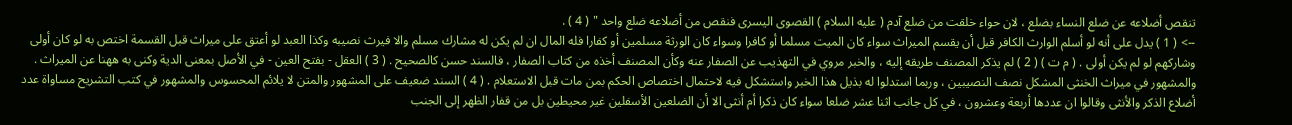تنقص أضلاعه عن ضلع النساء بضلع ، لان حواء خلقت من ضلع آدم ( عليه السلام ) القصوى اليسرى فنقص من أضلاعه ضلع واحد " ( 4 ) .
--> ( 1 ) يدل على أنه لو أسلم الوارث الكافر قبل أن يقسم الميراث سواء كان الميت مسلما أو كافرا وسواء كان الورثة مسلمين أو كفارا فله المال ان لم يكن له مشارك مسلم والا فيرث نصيبه وكذا العبد لو أعتق على ميراث قبل القسمة اختص به لو كان أولى وشاركهم لو لم يكن أولى . ( م ت ) ( 2 ) لم يذكر المصنف طريقه إليه ، والخبر مروي في التهذيب عن الصفار عنه وكأن المصنف أخذه من كتاب الصفار ، فالسند حسن كالصحيح . ( 3 ) العقل - بفتح العين - في الأصل بمعنى الدية وكنى به ههنا عن الميراث . والمشهور في ميراث الخنثى المشكل نصف النصيبين ، وربما استدلوا له بذيل هذا الخبر واستشكل فيه لاحتمال اختصاص الحكم بمن مات قبل الاستعلام . ( 4 ) السند ضعيف على المشهور والمتن لا يلائم المحسوس والمشهور في كتب التشريح مساواة عدد أضلاع الذكر والأنثى وقالوا ان عددها أربعة وعشرون ، في كل جانب اثنا عشر ضلعا سواء كان ذكرا أم أنثى الا أن الضلعين الأسفلين غير محيطين بل من قفار الظهر إلى الجنب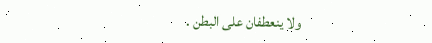ولا ينعطفان على البطن .